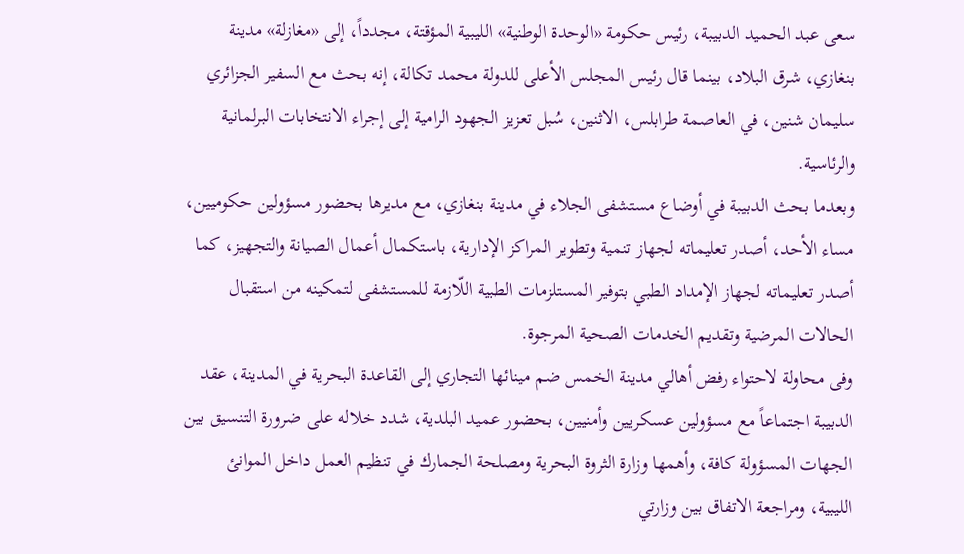سعى عبد الحميد الدبيبة، رئيس حكومة «الوحدة الوطنية» الليبية المؤقتة، مجدداً، إلى «مغازلة» مدينة بنغازي، شرق البلاد، بينما قال رئيس المجلس الأعلى للدولة محمد تكالة، إنه بحث مع السفير الجزائري سليمان شنين، في العاصمة طرابلس، الاثنين، سُبل تعزيز الجهود الرامية إلى إجراء الانتخابات البرلمانية والرئاسية.
وبعدما بحث الدبيبة في أوضاع مستشفى الجلاء في مدينة بنغازي، مع مديرها بحضور مسؤولين حكوميين، مساء الأحد، أصدر تعليماته لجهاز تنمية وتطوير المراكز الإدارية، باستكمال أعمال الصيانة والتجهيز، كما أصدر تعليماته لجهاز الإمداد الطبي بتوفير المستلزمات الطبية اللّازمة للمستشفى لتمكينه من استقبال الحالات المرضية وتقديم الخدمات الصحية المرجوة.
وفى محاولة لاحتواء رفض أهالي مدينة الخمس ضم مينائها التجاري إلى القاعدة البحرية في المدينة، عقد الدبيبة اجتماعاً مع مسؤولين عسكريين وأمنيين، بحضور عميد البلدية، شدد خلاله على ضرورة التنسيق بين الجهات المسؤولة كافة، وأهمها وزارة الثروة البحرية ومصلحة الجمارك في تنظيم العمل داخل الموانئ الليبية، ومراجعة الاتفاق بين وزارتي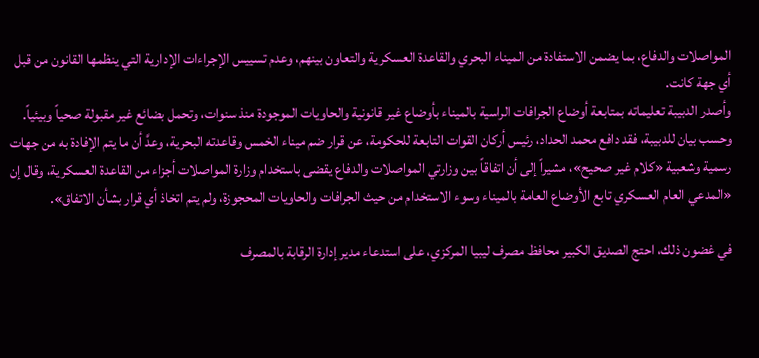المواصلات والدفاع، بما يضمن الاستفادة من الميناء البحري والقاعدة العسكرية والتعاون بينهم، وعدم تسييس الإجراءات الإدارية التي ينظمها القانون من قبل أي جهة كانت.
وأصدر الدبيبة تعليماته بمتابعة أوضاع الجرافات الراسية بالميناء بأوضاع غير قانونية والحاويات الموجودة منذ سنوات، وتحمل بضائع غير مقبولة صحياً وبيئياً.
وحسب بيان للدبيبة، فقد دافع محمد الحداد، رئيس أركان القوات التابعة للحكومة، عن قرار ضم ميناء الخمس وقاعدته البحرية، وعدَّ أن ما يتم الإفادة به من جهات رسمية وشعبية «كلام غير صحيح»، مشيراً إلى أن اتفاقاً بين وزارتي المواصلات والدفاع يقضى باستخدام وزارة المواصلات أجزاء من القاعدة العسكرية، وقال إن «المدعي العام العسكري تابع الأوضاع العامة بالميناء وسوء الاستخدام من حيث الجرافات والحاويات المحجوزة، ولم يتم اتخاذ أي قرار بشأن الاتفاق».

في غضون ذلك، احتج الصديق الكبير محافظ مصرف ليبيا المركزي، على استدعاء مدير إدارة الرقابة بالمصرف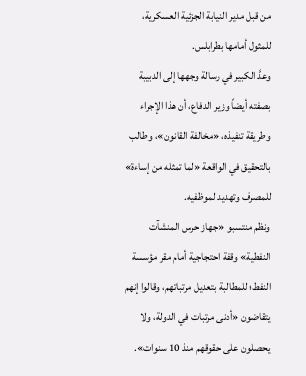من قبل مدير النيابة الجزئية العسكرية، للمثول أمامها بطرابلس.
وعدَّ الكبير في رسالة وجهها إلى الدبيبة بصفته أيضاً وزير الدفاع، أن هذا الإجراء وطريقة تنفيذه، «مخالفة القانون»، وطالب بالتحقيق في الواقعة «لما تمثله من إساءة» للمصرف وتهديد لموظفيه.
ونظم منتسبو «جهاز حرس المنشآت النفطية» وقفة احتجاجية أمام مقر مؤسسة النفط؛ للمطالبة بتعديل مرتباتهم، وقالوا إنهم يتقاضون «أدنى مرتبات في الدولة، ولا يحصلون على حقوقهم منذ 10 سنوات».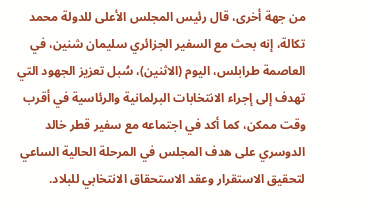من جهة أخرى، قال رئيس المجلس الأعلى للدولة محمد تكالة، إنه بحث مع السفير الجزائري سليمان شنين، في العاصمة طرابلس، اليوم (الاثنين)، سُبل تعزيز الجهود التي تهدف إلى إجراء الانتخابات البرلمانية والرئاسية في أقرب وقت ممكن، كما أكد في اجتماعه مع سفير قطر خالد الدوسري على هدف المجلس في المرحلة الحالية الساعي لتحقيق الاستقرار وعقد الاستحقاق الانتخابي للبلاد.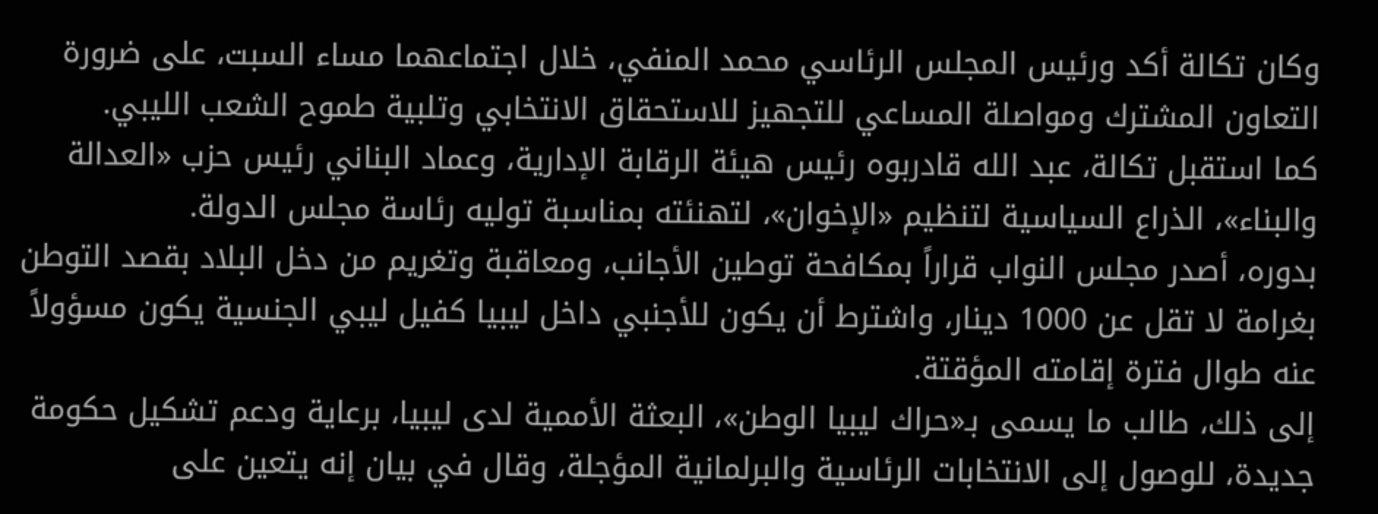وكان تكالة أكد ورئيس المجلس الرئاسي محمد المنفي، خلال اجتماعهما مساء السبت، على ضرورة التعاون المشترك ومواصلة المساعي للتجهيز للاستحقاق الانتخابي وتلبية طموح الشعب الليبي.
كما استقبل تكالة، عبد الله قادربوه رئيس هيئة الرقابة الإدارية، وعماد البناني رئيس حزب «العدالة والبناء»، الذراع السياسية لتنظيم «الإخوان»، لتهنئته بمناسبة توليه رئاسة مجلس الدولة.
بدوره، أصدر مجلس النواب قراراً بمكافحة توطين الأجانب، ومعاقبة وتغريم من دخل البلاد بقصد التوطن بغرامة لا تقل عن 1000 دينار، واشترط أن يكون للأجنبي داخل ليبيا كفيل ليبي الجنسية يكون مسؤولاً عنه طوال فترة إقامته المؤقتة.
إلى ذلك، طالب ما يسمى بـ«حراك ليبيا الوطن»، البعثة الأممية لدى ليبيا، برعاية ودعم تشكيل حكومة جديدة، للوصول إلى الانتخابات الرئاسية والبرلمانية المؤجلة، وقال في بيان إنه يتعين على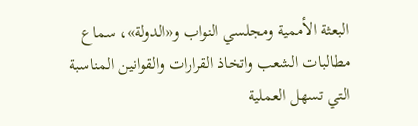البعثة الأممية ومجلسي النواب و«الدولة»، سماع مطالبات الشعب واتخاذ القرارات والقوانين المناسبة التي تسهل العملية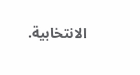الانتخابية.